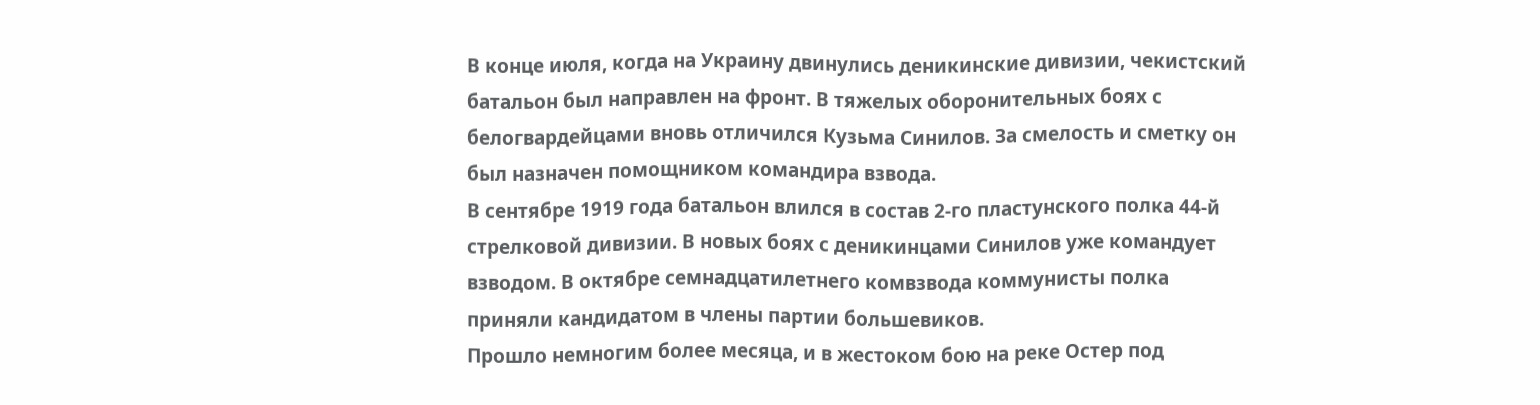В конце июля, когда на Украину двинулись деникинские дивизии, чекистский батальон был направлен на фронт. В тяжелых оборонительных боях с белогвардейцами вновь отличился Кузьма Синилов. За смелость и сметку он был назначен помощником командира взвода.
В сентябре 1919 года батальон влился в состав 2-го пластунского полка 44-й стрелковой дивизии. В новых боях с деникинцами Синилов уже командует взводом. В октябре семнадцатилетнего комвзвода коммунисты полка приняли кандидатом в члены партии большевиков.
Прошло немногим более месяца, и в жестоком бою на реке Остер под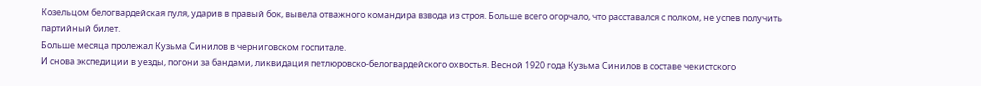Козельцом белогвардейская пуля, ударив в правый бок, вывела отважного командира взвода из строя. Больше всего огорчало, что расставался с полком, не успев получить партийный билет.
Больше месяца пролежал Кузьма Синилов в черниговском госпитале.
И снова экспедиции в уезды, погони за бандами, ликвидация петлюровско-белогвардейского охвостья. Весной 1920 года Кузьма Синилов в составе чекистского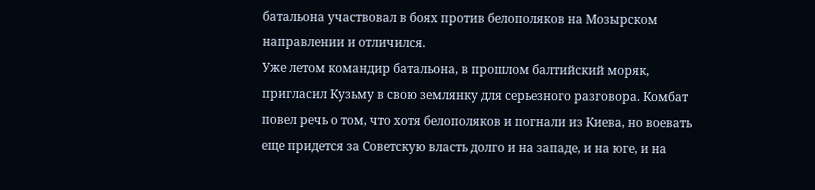батальона участвовал в боях против белополяков на Мозырском направлении и отличился.
Уже летом командир батальона, в прошлом балтийский моряк, пригласил Кузьму в свою землянку для серьезного разговора. Комбат повел речь о том, что хотя белополяков и погнали из Киева, но воевать еще придется за Советскую власть долго и на западе, и на юге, и на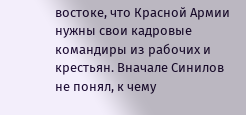востоке, что Красной Армии нужны свои кадровые командиры из рабочих и крестьян. Вначале Синилов не понял, к чему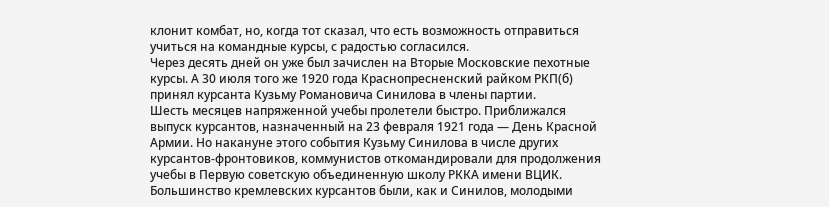клонит комбат, но, когда тот сказал, что есть возможность отправиться учиться на командные курсы, с радостью согласился.
Через десять дней он уже был зачислен на Вторые Московские пехотные курсы. А 30 июля того же 1920 года Краснопресненский райком РКП(б) принял курсанта Кузьму Романовича Синилова в члены партии.
Шесть месяцев напряженной учебы пролетели быстро. Приближался выпуск курсантов, назначенный на 23 февраля 1921 года — День Красной Армии. Но накануне этого события Кузьму Синилова в числе других курсантов-фронтовиков, коммунистов откомандировали для продолжения учебы в Первую советскую объединенную школу РККА имени ВЦИК.
Большинство кремлевских курсантов были, как и Синилов, молодыми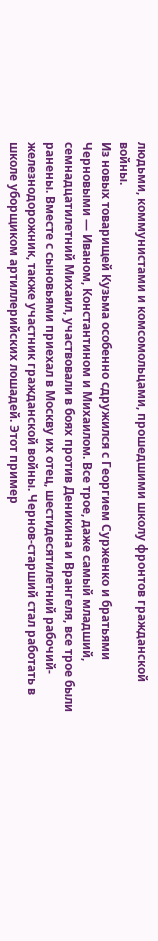людьми, коммунистами и комсомольцами, прошедшими школу фронтов гражданской войны.
Из новых товарищей Кузьма особенно сдружился с Георгием Сурженко и братьями Черновыми — Иваном, Константином и Михаилом. Все трое, даже самый младший, семнадцатилетний Михаил, участвовали в боях против Деникина и Врангеля, все трое были ранены. Вместе с сыновьями приехал в Москву их отец, шестидесятилетний рабочий-железнодорожник, также участник гражданской войны. Чернов-старший стал работать в школе уборщиком артиллерийских лошадей. Этот пример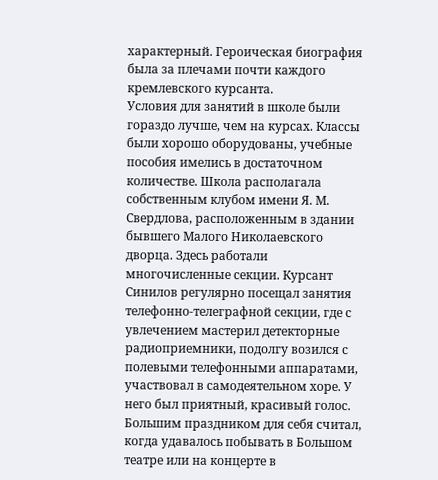характерный. Героическая биография была за плечами почти каждого кремлевского курсанта.
Условия для занятий в школе были гораздо лучше, чем на курсах. Классы были хорошо оборудованы, учебные пособия имелись в достаточном количестве. Школа располагала собственным клубом имени Я. М. Свердлова, расположенным в здании бывшего Малого Николаевского дворца. Здесь работали многочисленные секции. Курсант Синилов регулярно посещал занятия телефонно-телеграфной секции, где с увлечением мастерил детекторные радиоприемники, подолгу возился с полевыми телефонными аппаратами, участвовал в самодеятельном хоре. У него был приятный, красивый голос. Большим праздником для себя считал, когда удавалось побывать в Большом театре или на концерте в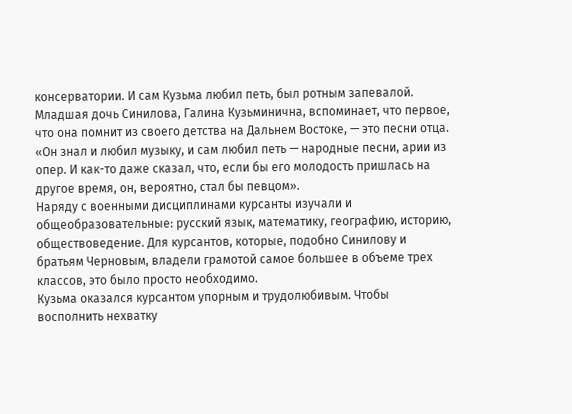консерватории. И сам Кузьма любил петь, был ротным запевалой. Младшая дочь Синилова, Галина Кузьминична, вспоминает, что первое, что она помнит из своего детства на Дальнем Востоке, — это песни отца. «Он знал и любил музыку, и сам любил петь — народные песни, арии из опер. И как-то даже сказал, что, если бы его молодость пришлась на другое время, он, вероятно, стал бы певцом».
Наряду с военными дисциплинами курсанты изучали и общеобразовательные: русский язык, математику, географию, историю, обществоведение. Для курсантов, которые, подобно Синилову и братьям Черновым, владели грамотой самое большее в объеме трех классов, это было просто необходимо.
Кузьма оказался курсантом упорным и трудолюбивым. Чтобы восполнить нехватку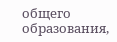общего образования,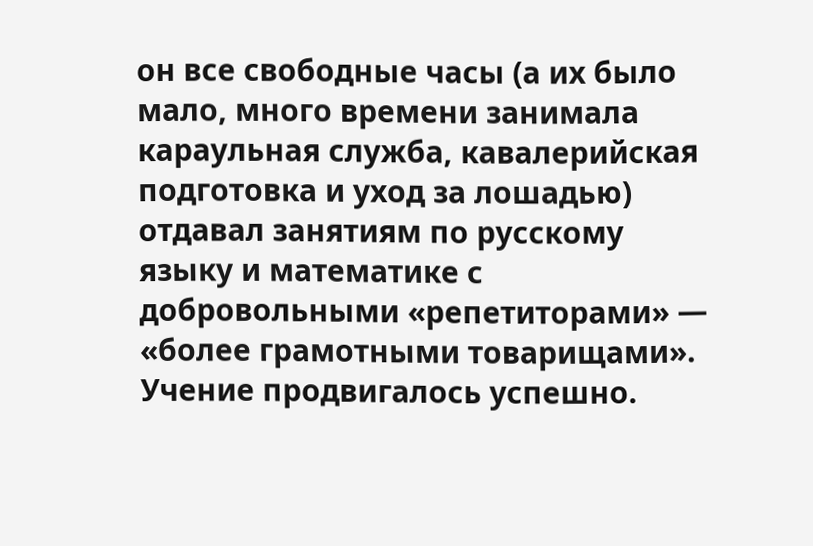он все свободные часы (а их было мало, много времени занимала караульная служба, кавалерийская подготовка и уход за лошадью) отдавал занятиям по русскому языку и математике с добровольными «репетиторами» — «более грамотными товарищами».
Учение продвигалось успешно.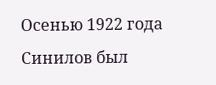Осенью 1922 года Синилов был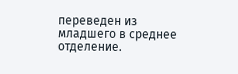переведен из младшего в среднее отделение.